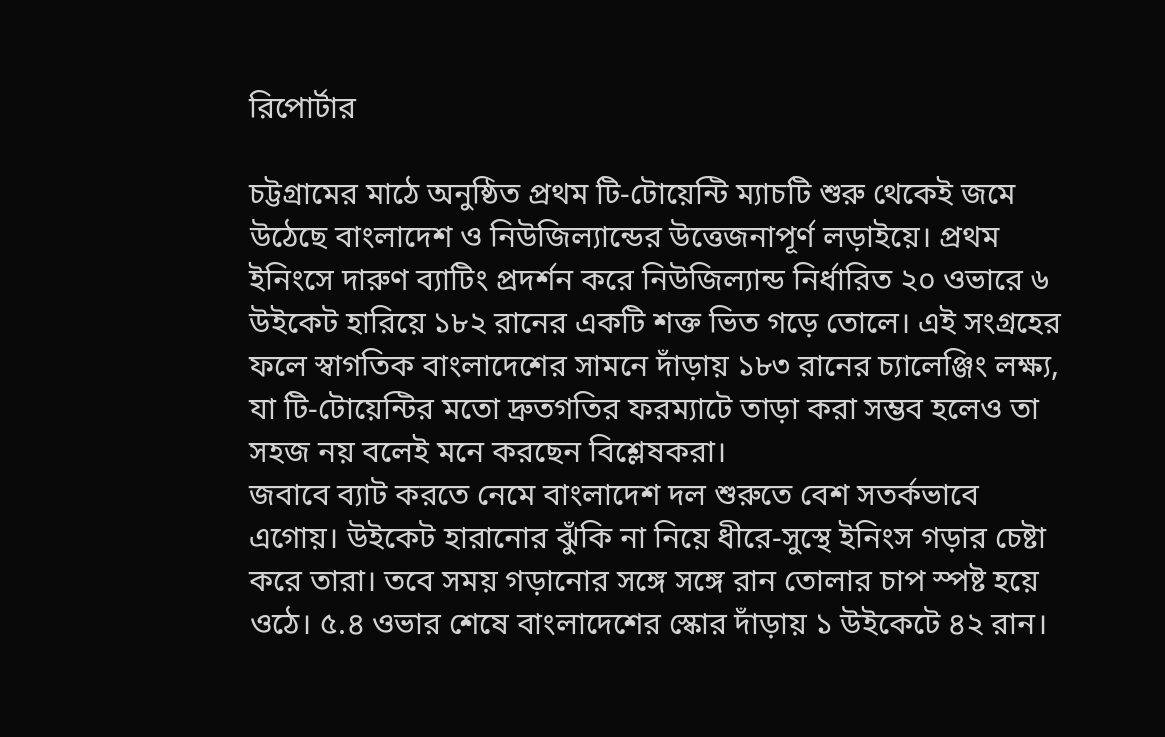রিপোর্টার

চট্টগ্রামের মাঠে অনুষ্ঠিত প্রথম টি-টোয়েন্টি ম্যাচটি শুরু থেকেই জমে উঠেছে বাংলাদেশ ও নিউজিল্যান্ডের উত্তেজনাপূর্ণ লড়াইয়ে। প্রথম ইনিংসে দারুণ ব্যাটিং প্রদর্শন করে নিউজিল্যান্ড নির্ধারিত ২০ ওভারে ৬ উইকেট হারিয়ে ১৮২ রানের একটি শক্ত ভিত গড়ে তোলে। এই সংগ্রহের ফলে স্বাগতিক বাংলাদেশের সামনে দাঁড়ায় ১৮৩ রানের চ্যালেঞ্জিং লক্ষ্য, যা টি-টোয়েন্টির মতো দ্রুতগতির ফরম্যাটে তাড়া করা সম্ভব হলেও তা সহজ নয় বলেই মনে করছেন বিশ্লেষকরা।
জবাবে ব্যাট করতে নেমে বাংলাদেশ দল শুরুতে বেশ সতর্কভাবে এগোয়। উইকেট হারানোর ঝুঁকি না নিয়ে ধীরে-সুস্থে ইনিংস গড়ার চেষ্টা করে তারা। তবে সময় গড়ানোর সঙ্গে সঙ্গে রান তোলার চাপ স্পষ্ট হয়ে ওঠে। ৫.৪ ওভার শেষে বাংলাদেশের স্কোর দাঁড়ায় ১ উইকেটে ৪২ রান।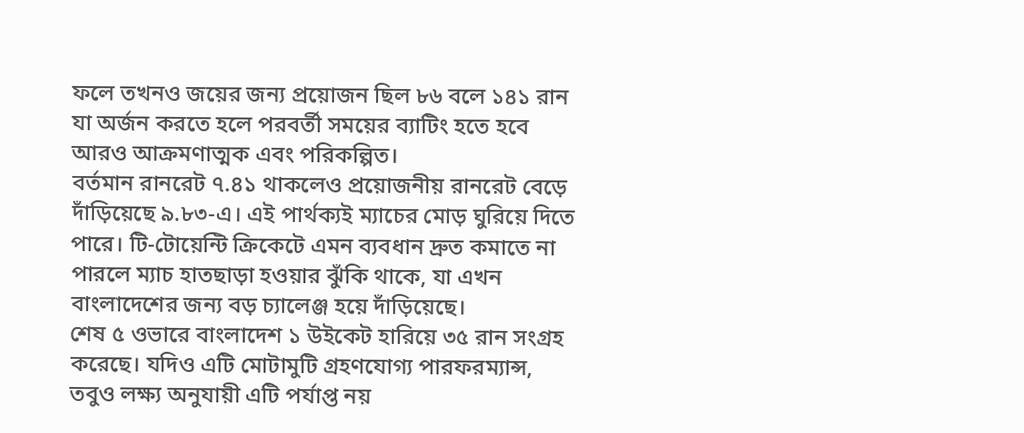ফলে তখনও জয়ের জন্য প্রয়োজন ছিল ৮৬ বলে ১৪১ রান যা অর্জন করতে হলে পরবর্তী সময়ের ব্যাটিং হতে হবে আরও আক্রমণাত্মক এবং পরিকল্পিত।
বর্তমান রানরেট ৭.৪১ থাকলেও প্রয়োজনীয় রানরেট বেড়ে দাঁড়িয়েছে ৯.৮৩-এ। এই পার্থক্যই ম্যাচের মোড় ঘুরিয়ে দিতে পারে। টি-টোয়েন্টি ক্রিকেটে এমন ব্যবধান দ্রুত কমাতে না পারলে ম্যাচ হাতছাড়া হওয়ার ঝুঁকি থাকে, যা এখন বাংলাদেশের জন্য বড় চ্যালেঞ্জ হয়ে দাঁড়িয়েছে।
শেষ ৫ ওভারে বাংলাদেশ ১ উইকেট হারিয়ে ৩৫ রান সংগ্রহ করেছে। যদিও এটি মোটামুটি গ্রহণযোগ্য পারফরম্যান্স, তবুও লক্ষ্য অনুযায়ী এটি পর্যাপ্ত নয়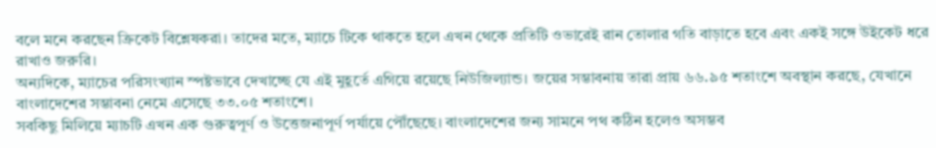বলে মনে করছেন ক্রিকেট বিশ্লেষকরা। তাদের মতে, ম্যাচে টিকে থাকতে হলে এখন থেকে প্রতিটি ওভারেই রান তোলার গতি বাড়াতে হবে এবং একই সঙ্গে উইকেট ধরে রাখাও জরুরি।
অন্যদিকে, ম্যাচের পরিসংখ্যান স্পষ্টভাবে দেখাচ্ছে যে এই মুহূর্তে এগিয়ে রয়েছে নিউজিল্যান্ড। জয়ের সম্ভাবনায় তারা প্রায় ৬৬.৯৫ শতাংশে অবস্থান করছে, যেখানে বাংলাদেশের সম্ভাবনা নেমে এসেছে ৩৩.০৫ শতাংশে।
সবকিছু মিলিয়ে ম্যাচটি এখন এক গুরুত্বপূর্ণ ও উত্তেজনাপূর্ণ পর্যায়ে পৌঁছেছে। বাংলাদেশের জন্য সামনে পথ কঠিন হলেও অসম্ভব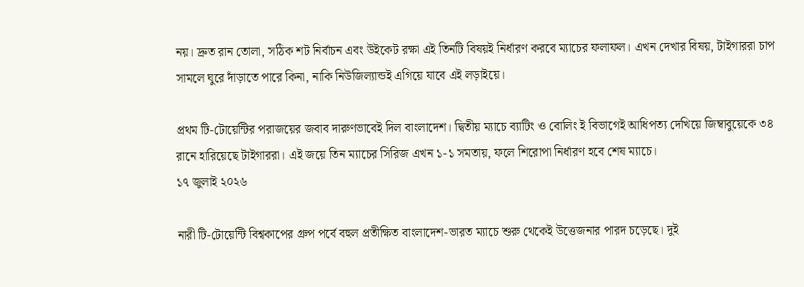নয়। দ্রুত রান তোলা, সঠিক শট নির্বাচন এবং উইকেট রক্ষা এই তিনটি বিষয়ই নির্ধারণ করবে ম্যাচের ফলাফল। এখন দেখার বিষয়, টাইগাররা চাপ সামলে ঘুরে দাঁড়াতে পারে কিনা, নাকি নিউজিল্যান্ডই এগিয়ে যাবে এই লড়াইয়ে।

প্রথম টি-টোয়েন্টির পরাজয়ের জবাব দারুণভাবেই দিল বাংলাদেশ। দ্বিতীয় ম্যাচে ব্যাটিং ও বোলিং ই বিভাগেই আধিপত্য দেখিয়ে জিম্বাবুয়েকে ৩৪ রানে হারিয়েছে টাইগাররা। এই জয়ে তিন ম্যাচের সিরিজ এখন ১-১ সমতায়, ফলে শিরোপা নির্ধারণ হবে শেষ ম্যাচে।
১৭ জুলাই ২০২৬

নারী টি-টোয়েন্টি বিশ্বকাপের গ্রুপ পর্বে বহুল প্রতীক্ষিত বাংলাদেশ-ভারত ম্যাচে শুরু থেকেই উত্তেজনার পারদ চড়েছে। দুই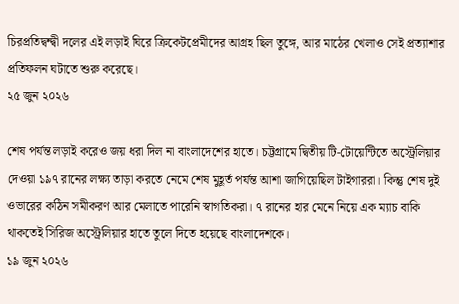চিরপ্রতিদ্বন্দ্বী দলের এই লড়াই ঘিরে ক্রিকেটপ্রেমীদের আগ্রহ ছিল তুঙ্গে, আর মাঠের খেলাও সেই প্রত্যাশার প্রতিফলন ঘটাতে শুরু করেছে।
২৫ জুন ২০২৬

শেষ পর্যন্ত লড়াই করেও জয় ধরা দিল না বাংলাদেশের হাতে। চট্টগ্রামে দ্বিতীয় টি-টোয়েন্টিতে অস্ট্রেলিয়ার দেওয়া ১৯৭ রানের লক্ষ্য তাড়া করতে নেমে শেষ মুহূর্ত পর্যন্ত আশা জাগিয়েছিল টাইগাররা। কিন্তু শেষ দুই ওভারের কঠিন সমীকরণ আর মেলাতে পারেনি স্বাগতিকরা। ৭ রানের হার মেনে নিয়ে এক ম্যাচ বাকি থাকতেই সিরিজ অস্ট্রেলিয়ার হাতে তুলে দিতে হয়েছে বাংলাদেশকে।
১৯ জুন ২০২৬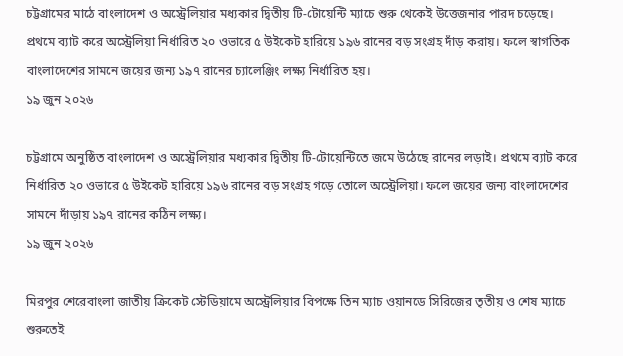চট্টগ্রামের মাঠে বাংলাদেশ ও অস্ট্রেলিয়ার মধ্যকার দ্বিতীয় টি-টোয়েন্টি ম্যাচে শুরু থেকেই উত্তেজনার পারদ চড়েছে। প্রথমে ব্যাট করে অস্ট্রেলিয়া নির্ধারিত ২০ ওভারে ৫ উইকেট হারিয়ে ১৯৬ রানের বড় সংগ্রহ দাঁড় করায়। ফলে স্বাগতিক বাংলাদেশের সামনে জয়ের জন্য ১৯৭ রানের চ্যালেঞ্জিং লক্ষ্য নির্ধারিত হয়।
১৯ জুন ২০২৬

চট্টগ্রামে অনুষ্ঠিত বাংলাদেশ ও অস্ট্রেলিয়ার মধ্যকার দ্বিতীয় টি-টোয়েন্টিতে জমে উঠেছে রানের লড়াই। প্রথমে ব্যাট করে নির্ধারিত ২০ ওভারে ৫ উইকেট হারিয়ে ১৯৬ রানের বড় সংগ্রহ গড়ে তোলে অস্ট্রেলিয়া। ফলে জয়ের জন্য বাংলাদেশের সামনে দাঁড়ায় ১৯৭ রানের কঠিন লক্ষ্য।
১৯ জুন ২০২৬

মিরপুর শেরেবাংলা জাতীয় ক্রিকেট স্টেডিয়ামে অস্ট্রেলিয়ার বিপক্ষে তিন ম্যাচ ওয়ানডে সিরিজের তৃতীয় ও শেষ ম্যাচে শুরুতেই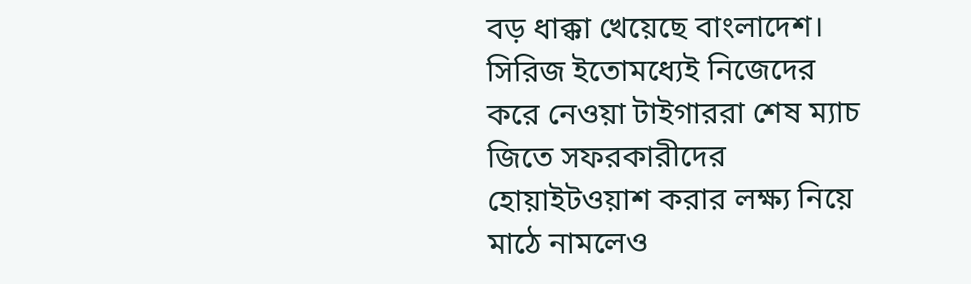বড় ধাক্কা খেয়েছে বাংলাদেশ। সিরিজ ইতোমধ্যেই নিজেদের করে নেওয়া টাইগাররা শেষ ম্যাচ জিতে সফরকারীদের হোয়াইটওয়াশ করার লক্ষ্য নিয়ে মাঠে নামলেও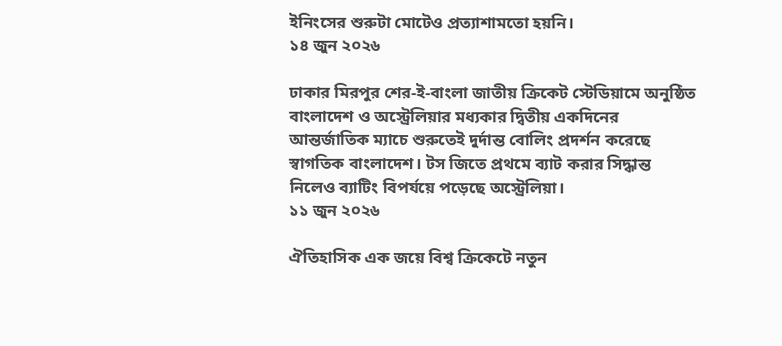ইনিংসের শুরুটা মোটেও প্রত্যাশামতো হয়নি।
১৪ জুন ২০২৬

ঢাকার মিরপুর শের-ই-বাংলা জাতীয় ক্রিকেট স্টেডিয়ামে অনুষ্ঠিত বাংলাদেশ ও অস্ট্রেলিয়ার মধ্যকার দ্বিতীয় একদিনের আন্তর্জাতিক ম্যাচে শুরুতেই দুর্দান্ত বোলিং প্রদর্শন করেছে স্বাগতিক বাংলাদেশ। টস জিতে প্রথমে ব্যাট করার সিদ্ধান্ত নিলেও ব্যাটিং বিপর্যয়ে পড়েছে অস্ট্রেলিয়া।
১১ জুন ২০২৬

ঐতিহাসিক এক জয়ে বিশ্ব ক্রিকেটে নতুন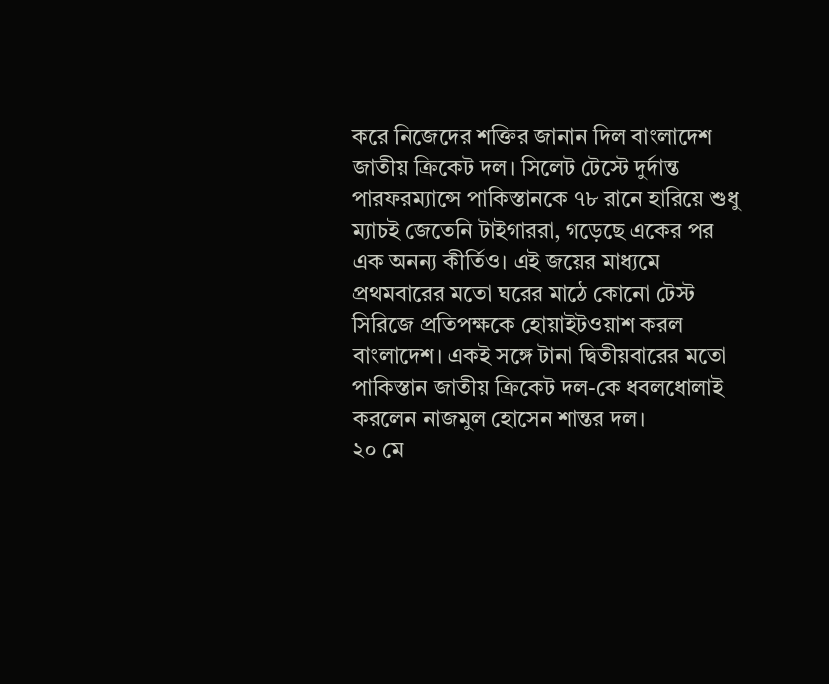করে নিজেদের শক্তির জানান দিল বাংলাদেশ জাতীয় ক্রিকেট দল। সিলেট টেস্টে দুর্দান্ত পারফরম্যান্সে পাকিস্তানকে ৭৮ রানে হারিয়ে শুধু ম্যাচই জেতেনি টাইগাররা, গড়েছে একের পর এক অনন্য কীর্তিও। এই জয়ের মাধ্যমে প্রথমবারের মতো ঘরের মাঠে কোনো টেস্ট সিরিজে প্রতিপক্ষকে হোয়াইটওয়াশ করল বাংলাদেশ। একই সঙ্গে টানা দ্বিতীয়বারের মতো পাকিস্তান জাতীয় ক্রিকেট দল-কে ধবলধোলাই করলেন নাজমুল হোসেন শান্তর দল।
২০ মে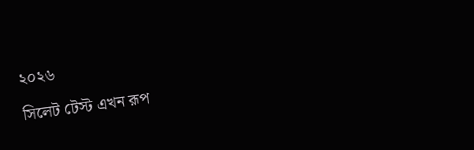২০২৬

সিলেট টেস্ট এখন রূপ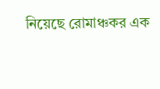নিয়েছে রোমাঞ্চকর এক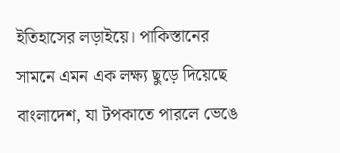ইতিহাসের লড়াইয়ে। পাকিস্তানের সামনে এমন এক লক্ষ্য ছুড়ে দিয়েছে বাংলাদেশ, যা টপকাতে পারলে ভেঙে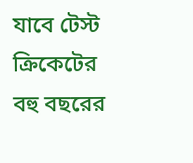যাবে টেস্ট ক্রিকেটের বহু বছরের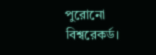পুরোনো বিশ্বরেকর্ড।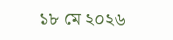১৮ মে ২০২৬